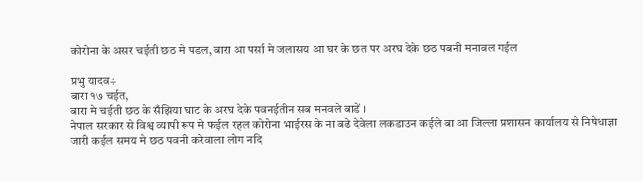कोरोना के असर चईती छठ मे पडल, बारा आ पर्सा मे जलासय आ घर के छत पर अरघ देके छठ पबनी मनावल गईल

प्रभु यादव÷
बारा १७ चईत,
बारा मे चईती छठ के सँझिया घाट के अरघ देके पवनईतीन सब मनवले बाडें ।
नेपाल सरकार से विश्व व्यापी रूप मे फईल रहल कोरोना भाईरस के ना बढे देवेला लकडाउन कईले बा आ जिल्ला प्रशासन कार्यालय से निषेधाज्ञा जारी कईल समय मे छठ पवनी करेवाला लोग नदि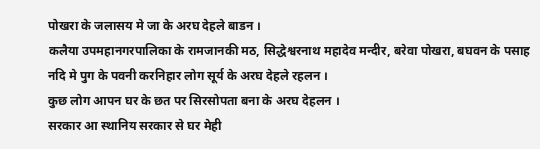पोखरा के जलासय मे जा के अरघ देहले बाडन ।
कलैया उपमहानगरपालिका के रामजानकी मठ, सिद्धेश्वरनाथ महादेव मन्दीर, बरेवा पोखरा, बघवन के पसाह नदि मे पुग के पवनी करनिहार लोग सूर्य के अरघ देहले रहलन ।
कुछ लोग आपन घर के छत पर सिरसोपता बना के अरघ देहलन ।
सरकार आ स्थानिय सरकार से घर मेही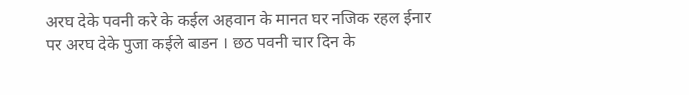अरघ देके पवनी करे के कईल अहवान के मानत घर नजिक रहल ईनार पर अरघ देके पुजा कईले बाडन । छठ पवनी चार दिन के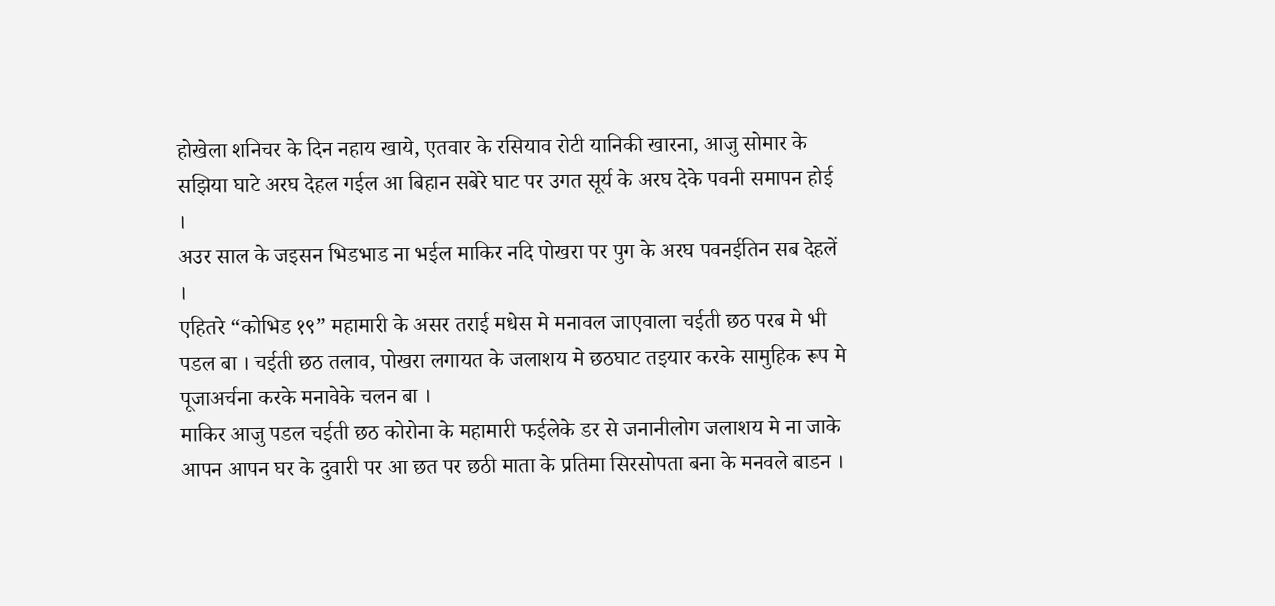होखेला शनिचर के दिन नहाय खाये, एतवार के रसियाव रोटी यानिकी खारना, आजु सोमार के सझिया घाटे अरघ देहल गईल आ बिहान सबेरे घाट पर उगत सूर्य के अरघ देके पवनी समापन होई ।
अउर साल के जइसन भिडभाड ना भईल माकिर नदि पोखरा पर पुग के अरघ पवनईतिन सब देहलें ।
एहितरे “कोभिड १९” महामारी के असर तराई मधेस मे मनावल जाएवाला चईती छठ परब मे भी पडल बा । चईती छठ तलाव, पोखरा लगायत के जलाशय मे छठघाट तइयार करके सामुहिक रूप मे पूजाअर्चना करके मनावेके चलन बा ।
माकिर आजु पडल चईती छठ कोरोना के महामारी फईलेके डर से जनानीलोग जलाशय मे ना जाके आपन आपन घर के दुवारी पर आ छत पर छठी माता के प्रतिमा सिरसोपता बना के मनवले बाडन ।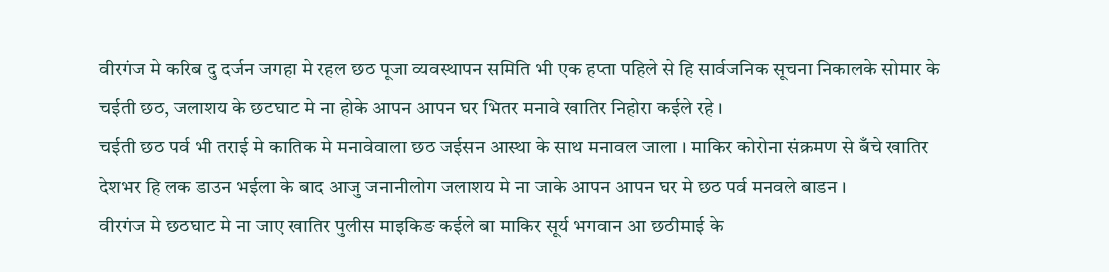वीरगंज मे करिब दु दर्जन जगहा मे रहल छठ पूजा व्यवस्थापन समिति भी एक हप्ता पहिले से हि सार्वजनिक सूचना निकालके सोमार के चईती छठ, जलाशय के छटघाट मे ना होके आपन आपन घर भितर मनावे खातिर निहोरा कईले रहे ।
चईती छठ पर्व भी तराई मे कातिक मे मनावेवाला छठ जईसन आस्था के साथ मनावल जाला । माकिर कोरोना संक्रमण से बँचे खातिर देशभर हि लक डाउन भईला के बाद आजु जनानीलोग जलाशय मे ना जाके आपन आपन घर मे छठ पर्व मनवले बाडन ।
वीरगंज मे छठघाट मे ना जाए खातिर पुलीस माइकिङ कईले बा माकिर सूर्य भगवान आ छठीमाई के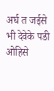अर्घ त जईसे भी देवेके पडी ओहिसे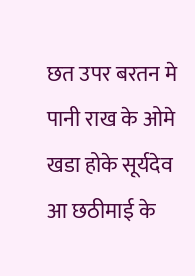छत उपर बरतन मे पानी राख के ओमे खडा होके सूर्यदेव आ छठीमाई के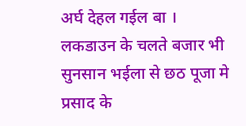अर्घ देहल गईल बा ।
लकडाउन के चलते बजार भी सुनसान भईला से छठ पूजा मे प्रसाद के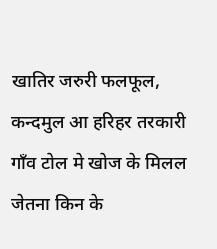खातिर जरुरी फलफूल, कन्दमुल आ हरिहर तरकारी गाँव टोल मे खोज के मिलल जेतना किन के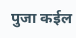पुजा कईल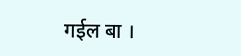गईल बा ।